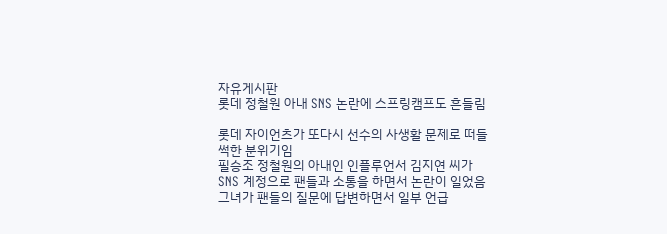자유게시판
롯데 정철원 아내 SNS 논란에 스프링캠프도 흔들림

롯데 자이언츠가 또다시 선수의 사생활 문제로 떠들썩한 분위기임
필승조 정철원의 아내인 인플루언서 김지연 씨가 SNS 계정으로 팬들과 소통을 하면서 논란이 일었음
그녀가 팬들의 질문에 답변하면서 일부 언급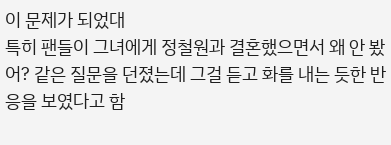이 문제가 되었대
특히 팬들이 그녀에게 정철원과 결혼했으면서 왜 안 봤어? 같은 질문을 던졌는데 그걸 듣고 화를 내는 듯한 반응을 보였다고 함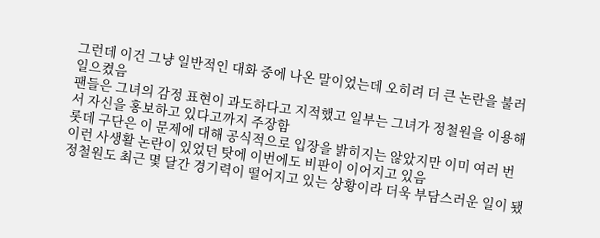그런데 이건 그냥 일반적인 대화 중에 나온 말이었는데 오히려 더 큰 논란을 불러일으켰음
팬들은 그녀의 감정 표현이 과도하다고 지적했고 일부는 그녀가 정철원을 이용해서 자신을 홍보하고 있다고까지 주장함
롯데 구단은 이 문제에 대해 공식적으로 입장을 밝히지는 않았지만 이미 여러 번 이런 사생활 논란이 있었던 탓에 이번에도 비판이 이어지고 있음
정철원도 최근 몇 달간 경기력이 떨어지고 있는 상황이라 더욱 부담스러운 일이 됐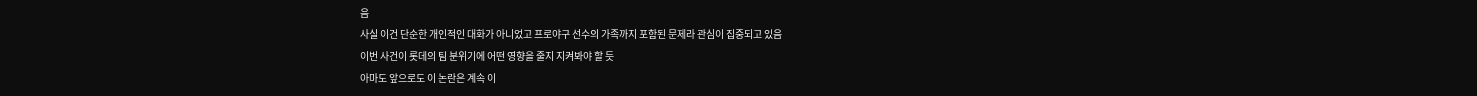음
사실 이건 단순한 개인적인 대화가 아니었고 프로야구 선수의 가족까지 포함된 문제라 관심이 집중되고 있음
이번 사건이 롯데의 팀 분위기에 어떤 영향을 줄지 지켜봐야 할 듯
아마도 앞으로도 이 논란은 계속 이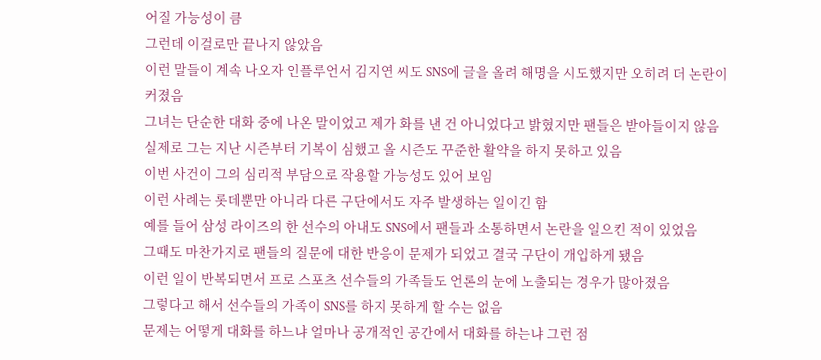어질 가능성이 큼
그런데 이걸로만 끝나지 않았음
이런 말들이 계속 나오자 인플루언서 김지연 씨도 SNS에 글을 올려 해명을 시도했지만 오히려 더 논란이 커졌음
그녀는 단순한 대화 중에 나온 말이었고 제가 화를 낸 건 아니었다고 밝혔지만 팬들은 받아들이지 않음
실제로 그는 지난 시즌부터 기복이 심했고 올 시즌도 꾸준한 활약을 하지 못하고 있음
이번 사건이 그의 심리적 부담으로 작용할 가능성도 있어 보임
이런 사례는 롯데뿐만 아니라 다른 구단에서도 자주 발생하는 일이긴 함
예를 들어 삼성 라이즈의 한 선수의 아내도 SNS에서 팬들과 소통하면서 논란을 일으킨 적이 있었음
그때도 마찬가지로 팬들의 질문에 대한 반응이 문제가 되었고 결국 구단이 개입하게 됐음
이런 일이 반복되면서 프로 스포츠 선수들의 가족들도 언론의 눈에 노출되는 경우가 많아졌음
그렇다고 해서 선수들의 가족이 SNS를 하지 못하게 할 수는 없음
문제는 어떻게 대화를 하느냐 얼마나 공개적인 공간에서 대화를 하는냐 그런 점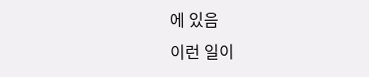에 있음
이런 일이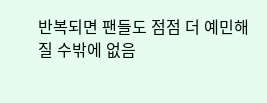반복되면 팬들도 점점 더 예민해질 수밖에 없음